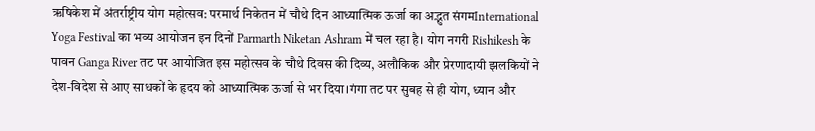ऋषिकेश में अंतर्राष्ट्रीय योग महोत्सव: परमार्थ निकेतन में चौथे दिन आध्यात्मिक ऊर्जा का अद्भुत संगमInternational Yoga Festival का भव्य आयोजन इन दिनों Parmarth Niketan Ashram में चल रहा है। योग नगरी Rishikesh के पावन Ganga River तट पर आयोजित इस महोत्सव के चौथे दिवस की दिव्य, अलौकिक और प्रेरणादायी झलकियों ने देश-विदेश से आए साधकों के हृदय को आध्यात्मिक ऊर्जा से भर दिया।गंगा तट पर सुबह से ही योग, ध्यान और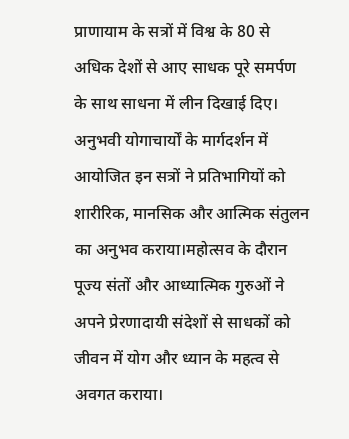प्राणायाम के सत्रों में विश्व के 80 से अधिक देशों से आए साधक पूरे समर्पण के साथ साधना में लीन दिखाई दिए। अनुभवी योगाचार्यों के मार्गदर्शन में आयोजित इन सत्रों ने प्रतिभागियों को शारीरिक, मानसिक और आत्मिक संतुलन का अनुभव कराया।महोत्सव के दौरान पूज्य संतों और आध्यात्मिक गुरुओं ने अपने प्रेरणादायी संदेशों से साधकों को जीवन में योग और ध्यान के महत्व से अवगत कराया।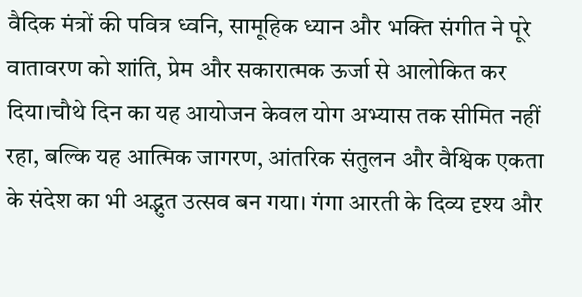वैदिक मंत्रों की पवित्र ध्वनि, सामूहिक ध्यान और भक्ति संगीत ने पूरे वातावरण को शांति, प्रेम और सकारात्मक ऊर्जा से आलोकित कर दिया।चौथे दिन का यह आयोजन केवल योग अभ्यास तक सीमित नहीं रहा, बल्कि यह आत्मिक जागरण, आंतरिक संतुलन और वैश्विक एकता के संदेश का भी अद्भुत उत्सव बन गया। गंगा आरती के दिव्य दृश्य और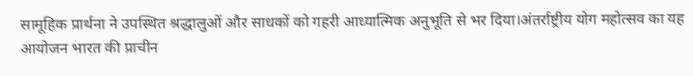सामूहिक प्रार्थना ने उपस्थित श्रद्धालुओं और साधकों को गहरी आध्यात्मिक अनुभूति से भर दिया।अंतर्राष्ट्रीय योग महोत्सव का यह आयोजन भारत की प्राचीन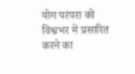योग परंपरा को विश्वभर में प्रसारित करने का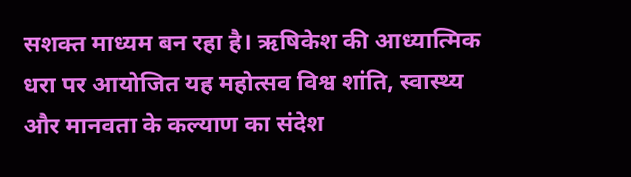सशक्त माध्यम बन रहा है। ऋषिकेश की आध्यात्मिक धरा पर आयोजित यह महोत्सव विश्व शांति, स्वास्थ्य और मानवता के कल्याण का संदेश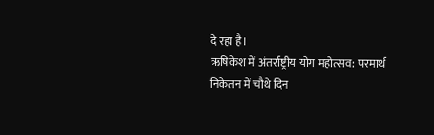दे रहा है।
ऋषिकेश में अंतर्राष्ट्रीय योग महोत्सव: परमार्थ निकेतन में चौथे दिन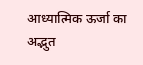आध्यात्मिक ऊर्जा का अद्भुत